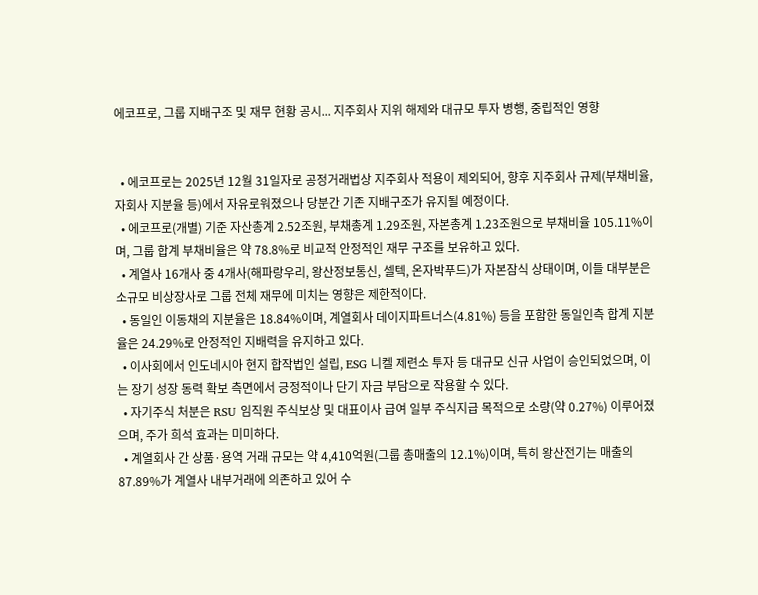에코프로, 그룹 지배구조 및 재무 현황 공시... 지주회사 지위 해제와 대규모 투자 병행, 중립적인 영향


  • 에코프로는 2025년 12월 31일자로 공정거래법상 지주회사 적용이 제외되어, 향후 지주회사 규제(부채비율, 자회사 지분율 등)에서 자유로워졌으나 당분간 기존 지배구조가 유지될 예정이다.
  • 에코프로(개별) 기준 자산총계 2.52조원, 부채총계 1.29조원, 자본총계 1.23조원으로 부채비율 105.11%이며, 그룹 합계 부채비율은 약 78.8%로 비교적 안정적인 재무 구조를 보유하고 있다.
  • 계열사 16개사 중 4개사(해파랑우리, 왕산정보통신, 셀텍, 온자박푸드)가 자본잠식 상태이며, 이들 대부분은 소규모 비상장사로 그룹 전체 재무에 미치는 영향은 제한적이다.
  • 동일인 이동채의 지분율은 18.84%이며, 계열회사 데이지파트너스(4.81%) 등을 포함한 동일인측 합계 지분율은 24.29%로 안정적인 지배력을 유지하고 있다.
  • 이사회에서 인도네시아 현지 합작법인 설립, ESG 니켈 제련소 투자 등 대규모 신규 사업이 승인되었으며, 이는 장기 성장 동력 확보 측면에서 긍정적이나 단기 자금 부담으로 작용할 수 있다.
  • 자기주식 처분은 RSU 임직원 주식보상 및 대표이사 급여 일부 주식지급 목적으로 소량(약 0.27%) 이루어졌으며, 주가 희석 효과는 미미하다.
  • 계열회사 간 상품·용역 거래 규모는 약 4,410억원(그룹 총매출의 12.1%)이며, 특히 왕산전기는 매출의 87.89%가 계열사 내부거래에 의존하고 있어 수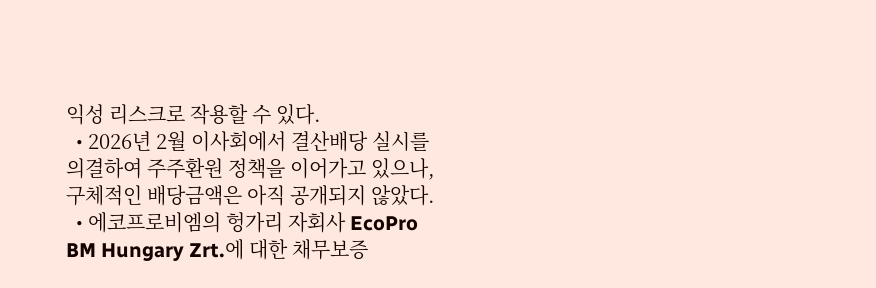익성 리스크로 작용할 수 있다.
  • 2026년 2월 이사회에서 결산배당 실시를 의결하여 주주환원 정책을 이어가고 있으나, 구체적인 배당금액은 아직 공개되지 않았다.
  • 에코프로비엠의 헝가리 자회사 EcoPro BM Hungary Zrt.에 대한 채무보증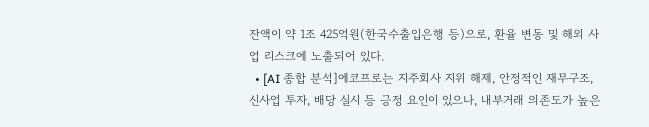잔액이 약 1조 425억원(한국수출입은행 등)으로, 환율 변동 및 해외 사업 리스크에 노출되어 있다.
  • [AI 종합 분석]에코프로는 지주회사 지위 해제, 안정적인 재무구조, 신사업 투자, 배당 실시 등 긍정 요인이 있으나, 내부거래 의존도가 높은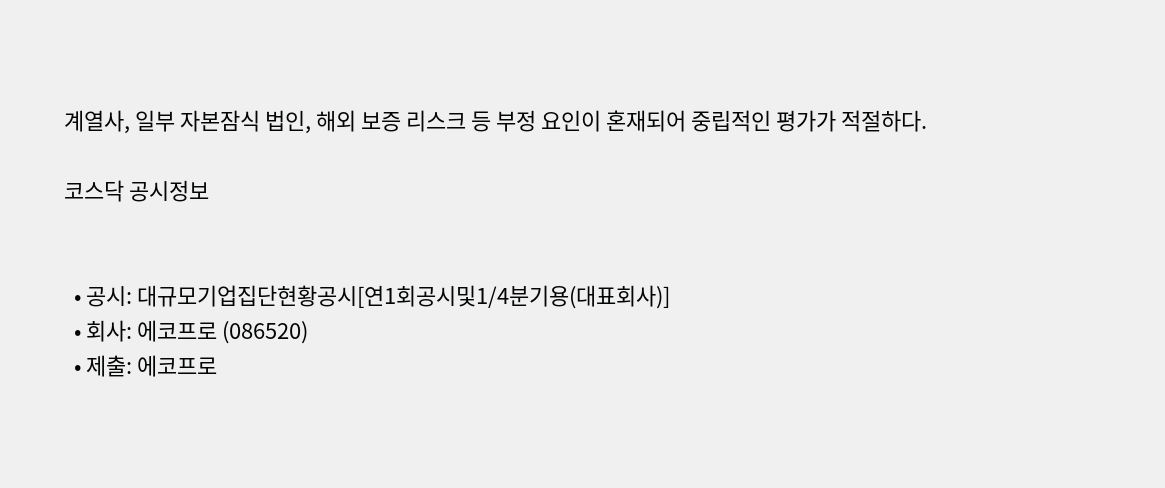계열사, 일부 자본잠식 법인, 해외 보증 리스크 등 부정 요인이 혼재되어 중립적인 평가가 적절하다.

코스닥 공시정보


  • 공시: 대규모기업집단현황공시[연1회공시및1/4분기용(대표회사)]
  • 회사: 에코프로 (086520)
  • 제출: 에코프로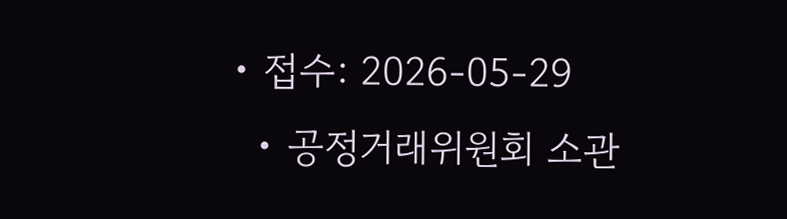• 접수: 2026-05-29
  • 공정거래위원회 소관